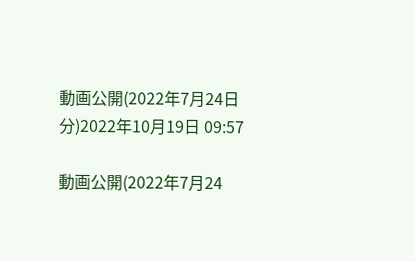動画公開(2022年7月24日分)2022年10月19日 09:57

動画公開(2022年7月24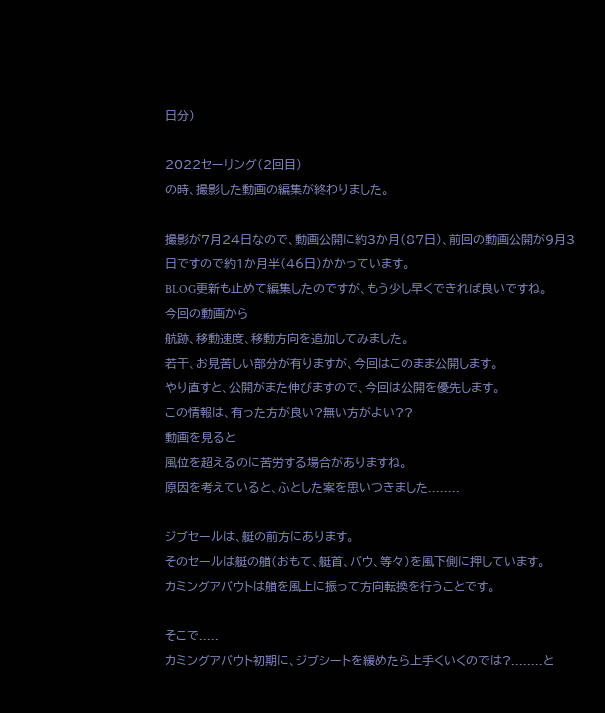日分)

2022セーリング(2回目)
の時、撮影した動画の編集が終わりました。

撮影が7月24日なので、動画公開に約3か月(87日)、前回の動画公開が9月3日ですので約1か月半(46日)かかっています。
BLOG更新も止めて編集したのですが、もう少し早くできれば良いですね。
今回の動画から
航跡、移動速度、移動方向を追加してみました。
若干、お見苦しい部分が有りますが、今回はこのまま公開します。
やり直すと、公開がまた伸びますので、今回は公開を優先します。
この情報は、有った方が良い?無い方がよい??
動画を見ると
風位を超えるのに苦労する場合がありますね。
原因を考えていると、ふとした案を思いつきました........

ジブセールは、艇の前方にあります。
そのセールは艇の艏(おもて、艇首、バウ、等々)を風下側に押しています。
カミングアバウトは艏を風上に振って方向転換を行うことです。

そこで.....
カミングアバウト初期に、ジブシートを緩めたら上手くいくのでは?........と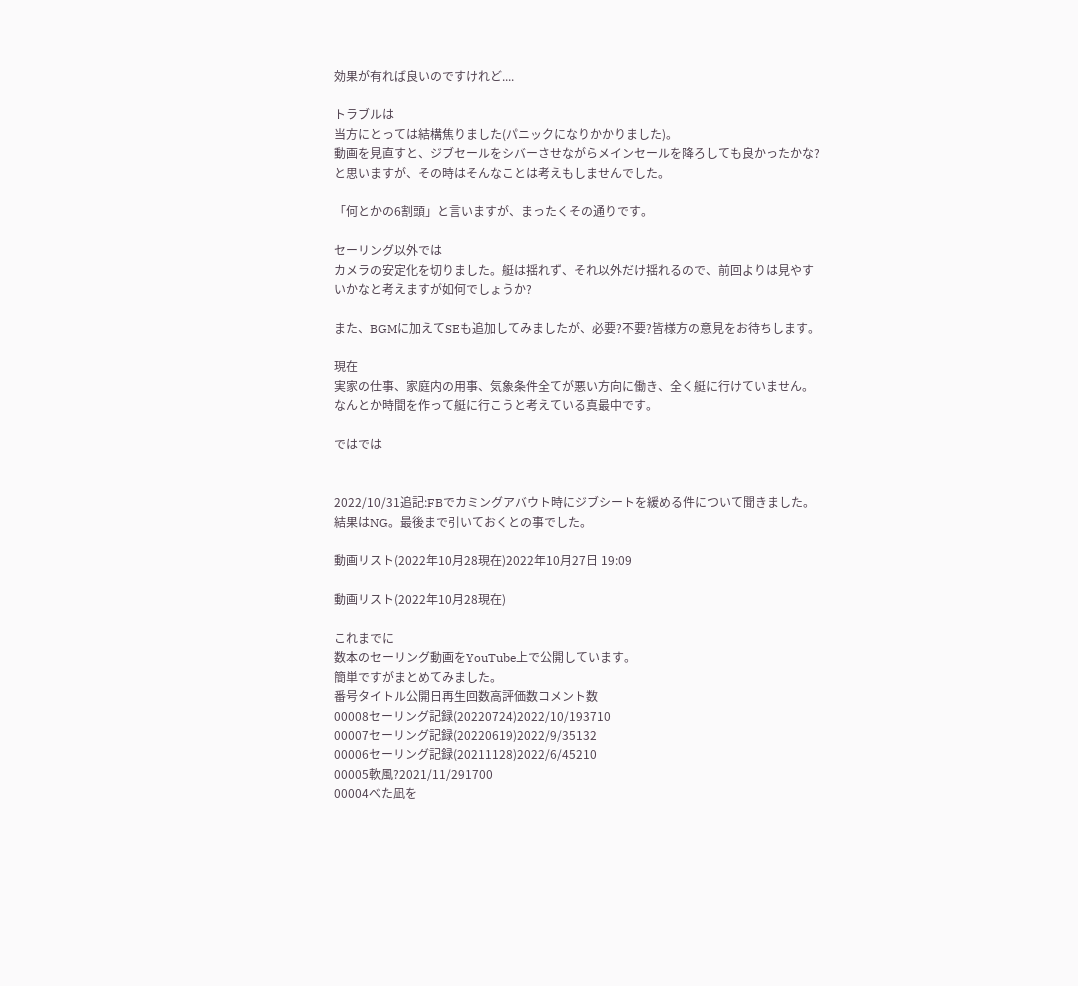効果が有れば良いのですけれど....

トラブルは
当方にとっては結構焦りました(パニックになりかかりました)。
動画を見直すと、ジブセールをシバーさせながらメインセールを降ろしても良かったかな?と思いますが、その時はそんなことは考えもしませんでした。

「何とかの6割頭」と言いますが、まったくその通りです。

セーリング以外では
カメラの安定化を切りました。艇は揺れず、それ以外だけ揺れるので、前回よりは見やすいかなと考えますが如何でしょうか?

また、BGMに加えてSEも追加してみましたが、必要?不要?皆様方の意見をお待ちします。

現在
実家の仕事、家庭内の用事、気象条件全てが悪い方向に働き、全く艇に行けていません。
なんとか時間を作って艇に行こうと考えている真最中です。

ではでは


2022/10/31追記:FBでカミングアバウト時にジブシートを緩める件について聞きました。結果はNG。最後まで引いておくとの事でした。

動画リスト(2022年10月28現在)2022年10月27日 19:09

動画リスト(2022年10月28現在)

これまでに
数本のセーリング動画をYouTube上で公開しています。
簡単ですがまとめてみました。
番号タイトル公開日再生回数高評価数コメント数
00008セーリング記録(20220724)2022/10/193710
00007セーリング記録(20220619)2022/9/35132
00006セーリング記録(20211128)2022/6/45210
00005軟風?2021/11/291700
00004べた凪を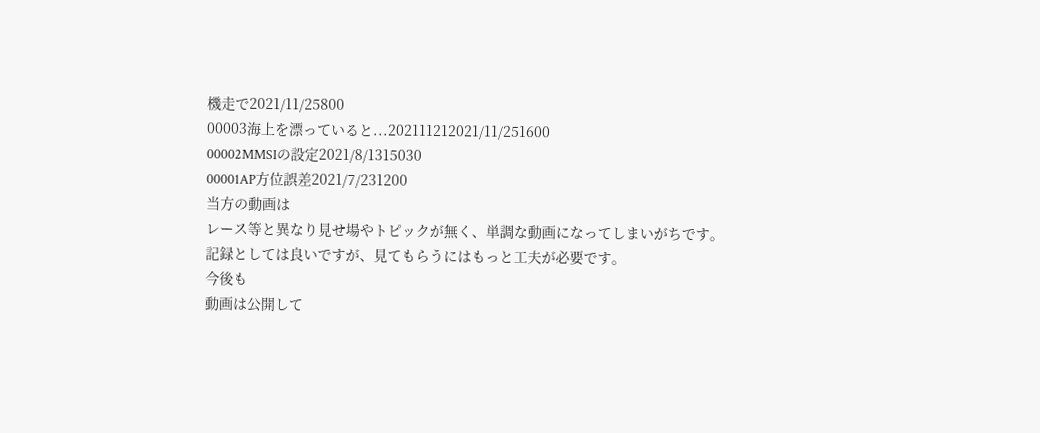機走で2021/11/25800
00003海上を漂っていると...202111212021/11/251600
00002MMSIの設定2021/8/1315030
00001AP方位誤差2021/7/231200
当方の動画は
レース等と異なり見せ場やトピックが無く、単調な動画になってしまいがちです。
記録としては良いですが、見てもらうにはもっと工夫が必要です。
今後も
動画は公開して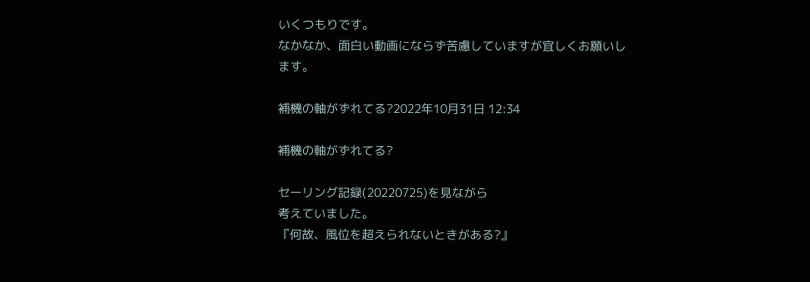いくつもりです。
なかなか、面白い動画にならず苦慮していますが宜しくお願いします。

補機の軸がずれてる?2022年10月31日 12:34

補機の軸がずれてる?

セーリング記録(20220725)を見ながら
考えていました。
『何故、風位を超えられないときがある?』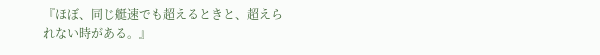『ほぼ、同じ艇速でも超えるときと、超えられない時がある。』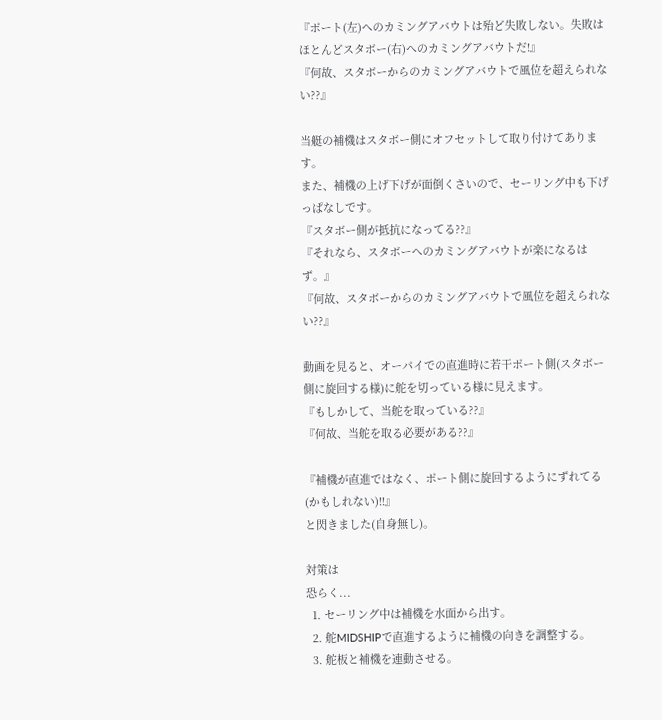『ポート(左)へのカミングアバウトは殆ど失敗しない。失敗はほとんどスタボー(右)へのカミングアバウトだ!』
『何故、スタボーからのカミングアバウトで風位を超えられない??』

当艇の補機はスタボー側にオフセットして取り付けてあります。
また、補機の上げ下げが面倒くさいので、セーリング中も下げっぱなしです。
『スタボー側が抵抗になってる??』
『それなら、スタボーへのカミングアバウトが楽になるはず。』
『何故、スタボーからのカミングアバウトで風位を超えられない??』

動画を見ると、オーパイでの直進時に若干ポート側(スタボー側に旋回する様)に舵を切っている様に見えます。
『もしかして、当舵を取っている??』
『何故、当舵を取る必要がある??』

『補機が直進ではなく、ポート側に旋回するようにずれてる(かもしれない)!!』
と閃きました(自身無し)。

対策は
恐らく...
  1. セーリング中は補機を水面から出す。
  2. 舵MIDSHIPで直進するように補機の向きを調整する。
  3. 舵板と補機を連動させる。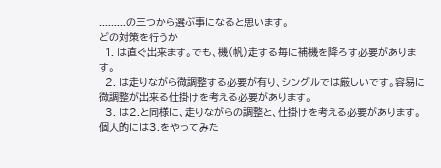.........の三つから選ぶ事になると思います。
どの対策を行うか
  1. は直ぐ出来ます。でも、機(帆)走する毎に補機を降ろす必要があります。
  2. は走りながら微調整する必要が有り、シングルでは厳しいです。容易に微調整が出来る仕掛けを考える必要があります。
  3. は2.と同様に、走りながらの調整と、仕掛けを考える必要があります。
個人的には3.をやってみた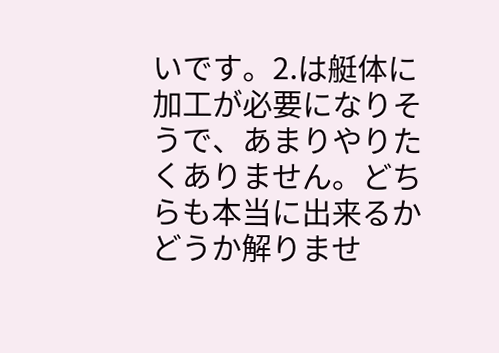いです。2.は艇体に加工が必要になりそうで、あまりやりたくありません。どちらも本当に出来るかどうか解りませ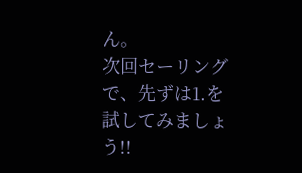ん。
次回セーリングで、先ずは1.を試してみましょう!!